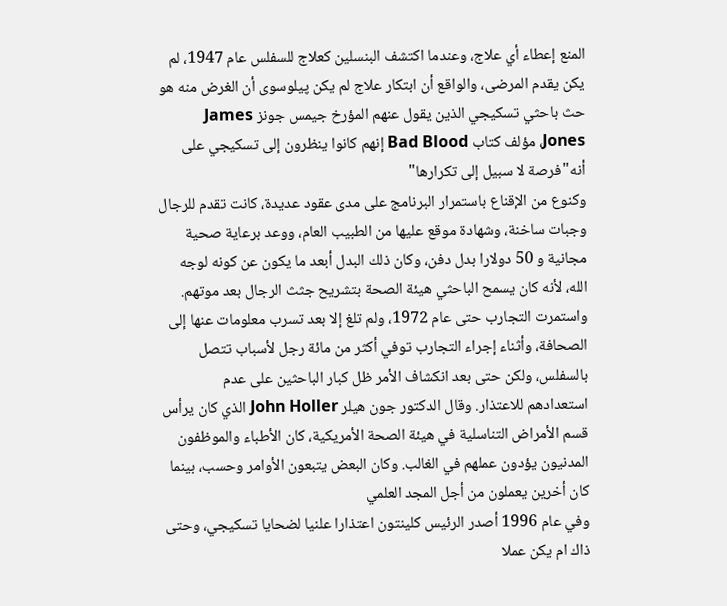المنع إعطاء أي علاج، وعندما اكتشف البنسلين كعلاج للسفلس عام 1947، لم يكن يقدم المرضى، والواقع أن ابتکار علاج لم يكن پيلوسوى أن الغرض منه هو حث باحثي تسکيجي الذين يقول عنهم المؤرخ جيمس جونز James Jones، مؤلف كتاب Bad Blood إنهم كانوا ينظرون إلى تسكيجي على أنه"فرصة لا سبيل إلى تكرارها"
وكنوع من الإقناع باستمرار البرنامج على مدى عقود عديدة، كانت تقدم للرجال وجبات ساخنة، وشهادة موقع عليها من الطبيب العام، ووعد برعاية صحية مجانية و 50 دولارا بدل دفن، وكان ذلك البدل أبعد ما يكون عن كونه لوجه الله، لأنه كان يسمح الباحثي هيئة الصحة بتشريح جثث الرجال بعد موتهم. واستمرت التجارب حتى عام 1972، ولم تلغ إلا بعد تسرب معلومات عنها إلى الصحافة، وأثناء إجراء التجارب توفي أكثر من مائة رجل لأسباب تتصل بالسفلس، ولكن حتى بعد انکشاف الأمر ظل كبار الباحثين على عدم استعدادهم للاعتذار. وقال الدكتور جون هيلر John Holler الذي كان يرأس قسم الأمراض التناسلية في هيئة الصحة الأمريكية، كان الأطباء والموظفون المدنيون يؤدون عملهم في الغالب. وكان البعض يتبعون الأوامر وحسب، بينما كان أخرين يعملون من أجل المجد العلمي
وفي عام 1996 أصدر الرئيس كلينتون اعتذارا علنيا لضحايا تسكيجي، وحتى ذاك ام يكن عملا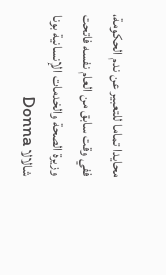محايدا تماما للتعبير عن ندم الحكومة، ففي وقت سابق من العام نفسه فاتحت وزيرة الصحة والخدمات الإنسانية بونا شالالا Donna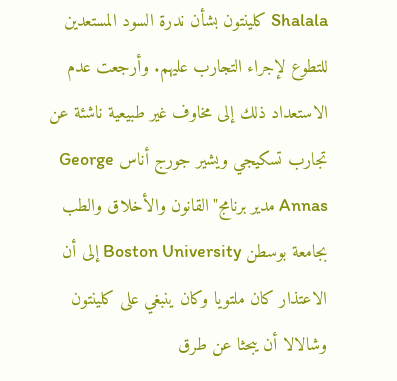Shalala كلينتون بشأن ندرة السود المستعدين للتطوع لإجراء التجارب عليهم. وأرجعت عدم الاستعداد ذلك إلى مخاوف غير طبيعية ناشئة عن تجارب تسکيجي ويشير جورج أناس George Annas مدير برنامج"القانون والأخلاق والطب بجامعة بوسطن Boston University إلى أن الاعتذار كان ملتويا وكان ينبغي على كلينتون وشالالا أن يبحثا عن طرق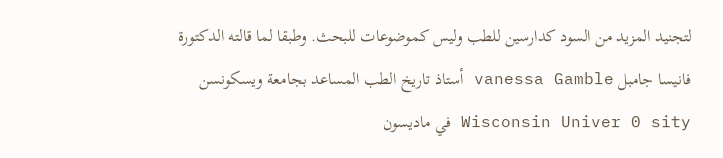لتجنيد المزيد من السود کدارسين للطب وليس كموضوعات للبحث. وطبقا لما قالته الدكتورة فانيسا جامبل vanessa Gamble أستاذ تاريخ الطب المساعد بجامعة ويسكونسن Wisconsin Univer 0 sity في ماديسون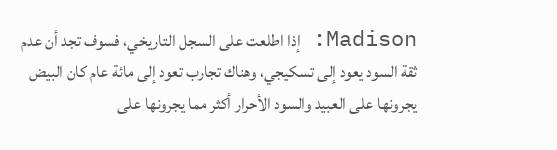Madison: إذا اطلعت على السجل التاريخي، فسوف تجد أن عدم ثقة السود يعود إلى تسكيجي، وهناك تجارب تعود إلى مائة عام كان البيض يجرونها على العبيد والسود الأحرار أكثر مما يجرونها على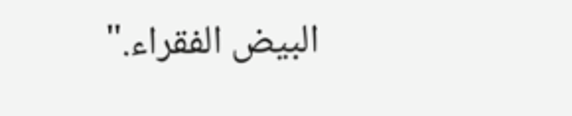البيض الفقراء."